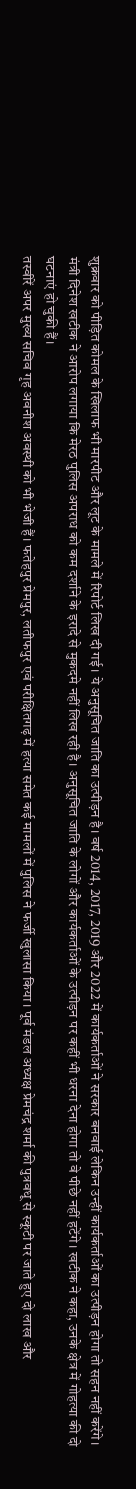शुक्रवार को पीड़ित कोमल के खिलाफ भी मारपीट और लूट के मामले में रिपोर्ट लिख दी गई। ये अनुसूचित जाति का उत्पीड़न है। वर्ष 2014, 2017, 2019 और 2022 में कार्यकर्ताओं ने सरकार बनवाई लेकिन उन्हीं कार्यकर्ताओं का उत्पीड़न होगा तो सहन नहीं करेंगे।
मंत्री दिनेश खटीक ने आरोप लगाया कि मेरठ पुलिस अपराध को कम दर्शाने के इरादे से मुकदमे नहीं लिख रही है। अनुसूचित जाति के लोगों और कार्यकर्ताओं के उत्पीड़न पर कहीं भी धरना देना होगा तो वे पीछे नहीं हटेंगे। खटीक ने कहा, उनके क्षेत्र में गोहत्या की दो घटनाएं हो चुकी हैं।
तस्वीरें अपर मुख्य सचिव गृह अवनीश अवस्थी को भी भेजी हैं। फतेहपुर प्रेमपुर, लतीफपुर एवं परीक्षितगढ़ में हत्या समेत कई मामलों में पुलिस ने फर्जी खुलासा किया। पूर्व मंडल अध्यक्ष प्रेमचंद्र शर्मा की पुत्रवधू से स्कूटी पर जाते हुए दो लाख और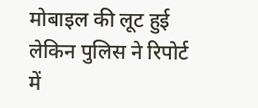मोबाइल की लूट हुई लेकिन पुलिस ने रिपोर्ट में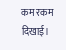कम रकम दिखाई।